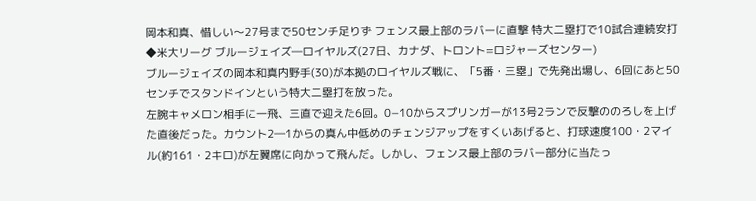岡本和真、惜しい〜27号まで50センチ足りず フェンス最上部のラバーに直撃 特大二塁打で10試合連続安打
◆米大リーグ ブルージェイズ―ロイヤルズ(27日、カナダ、トロント=ロジャーズセンター)
ブルージェイズの岡本和真内野手(30)が本拠のロイヤルズ戦に、「5番・三塁」で先発出場し、6回にあと50センチでスタンドインという特大二塁打を放った。
左腕キャメロン相手に一飛、三直で迎えた6回。0−10からスプリンガーが13号2ランで反撃ののろしを上げた直後だった。カウント2―1からの真ん中低めのチェンジアップをすくいあげると、打球速度100・2マイル(約161・2キロ)が左翼席に向かって飛んだ。しかし、フェンス最上部のラバー部分に当たっ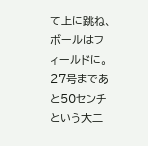て上に跳ね、ボールはフィールドに。27号まであと50センチという大二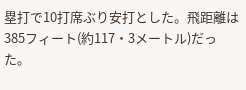塁打で10打席ぶり安打とした。飛距離は385フィート(約117・3メートル)だった。